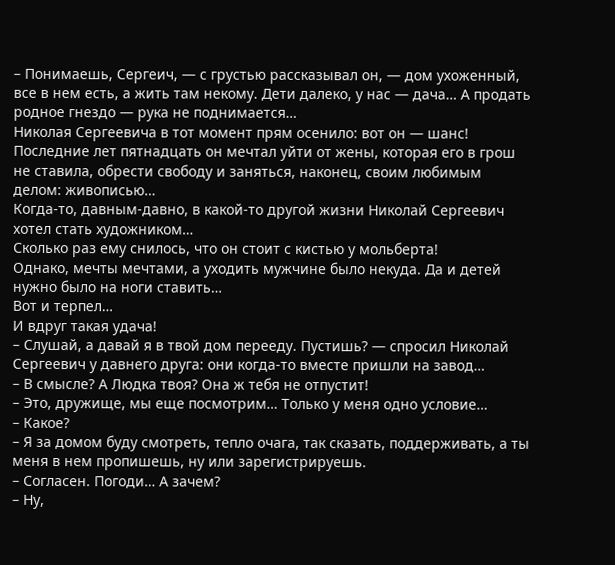– Понимаешь, Сергеич, — с грустью рассказывал он, — дом ухоженный, все в нем есть, а жить там некому. Дети далеко, у нас — дача… А продать родное гнездо — рука не поднимается…
Николая Сергеевича в тот момент прям осенило: вот он — шанс!
Последние лет пятнадцать он мечтал уйти от жены, которая его в грош не ставила, обрести свободу и заняться, наконец, своим любимым делом: живописью…
Когда-то, давным-давно, в какой-то другой жизни Николай Сергеевич хотел стать художником…
Сколько раз ему снилось, что он стоит с кистью у мольберта!
Однако, мечты мечтами, а уходить мужчине было некуда. Да и детей нужно было на ноги ставить…
Вот и терпел…
И вдруг такая удача!
– Слушай, а давай я в твой дом перееду. Пустишь? — спросил Николай Сергеевич у давнего друга: они когда-то вместе пришли на завод…
– В смысле? А Людка твоя? Она ж тебя не отпустит!
– Это, дружище, мы еще посмотрим… Только у меня одно условие…
– Какое?
– Я за домом буду смотреть, тепло очага, так сказать, поддерживать, а ты меня в нем пропишешь, ну или зарегистрируешь.
– Согласен. Погоди… А зачем?
– Ну,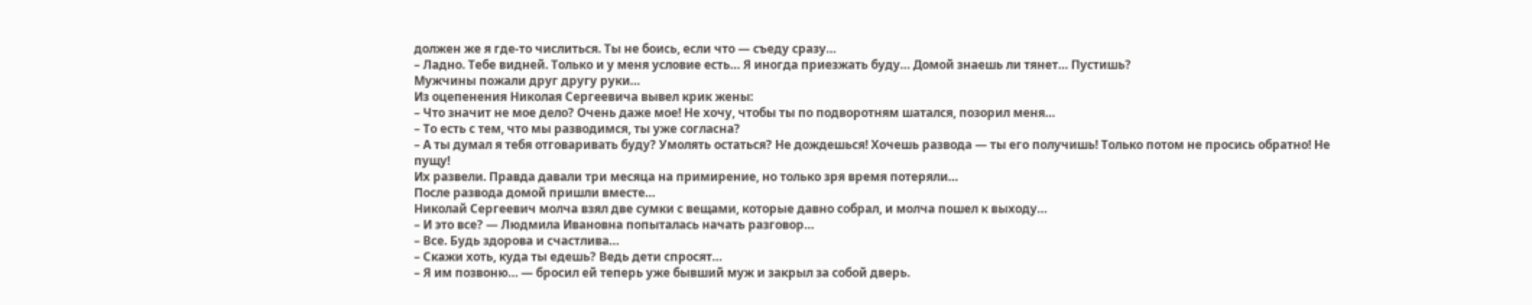должен же я где-то числиться. Ты не боись, если что — съеду сразу…
– Ладно. Тебе видней. Только и у меня условие есть… Я иногда приезжать буду… Домой знаешь ли тянет… Пустишь?
Мужчины пожали друг другу руки…
Из оцепенения Николая Сергеевича вывел крик жены:
– Что значит не мое дело? Очень даже мое! Не хочу, чтобы ты по подворотням шатался, позорил меня…
– То есть с тем, что мы разводимся, ты уже согласна?
– А ты думал я тебя отговаривать буду? Умолять остаться? Не дождешься! Хочешь развода — ты его получишь! Только потом не просись обратно! Не пущу!
Их развели. Правда давали три месяца на примирение, но только зря время потеряли…
После развода домой пришли вместе…
Николай Сергеевич молча взял две сумки с вещами, которые давно собрал, и молча пошел к выходу…
– И это все? — Людмила Ивановна попыталась начать разговор…
– Все. Будь здорова и счастлива…
– Скажи хоть, куда ты едешь? Ведь дети спросят…
– Я им позвоню… — бросил ей теперь уже бывший муж и закрыл за собой дверь.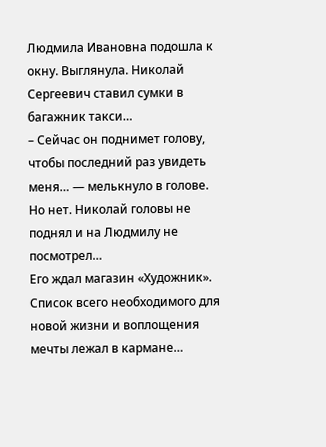Людмила Ивановна подошла к окну. Выглянула. Николай Сергеевич ставил сумки в багажник такси…
– Сейчас он поднимет голову, чтобы последний раз увидеть меня… — мелькнуло в голове.
Но нет. Николай головы не поднял и на Людмилу не посмотрел…
Его ждал магазин «Художник». Список всего необходимого для новой жизни и воплощения мечты лежал в кармане…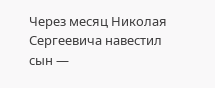Через месяц Николая Сергеевича навестил сын —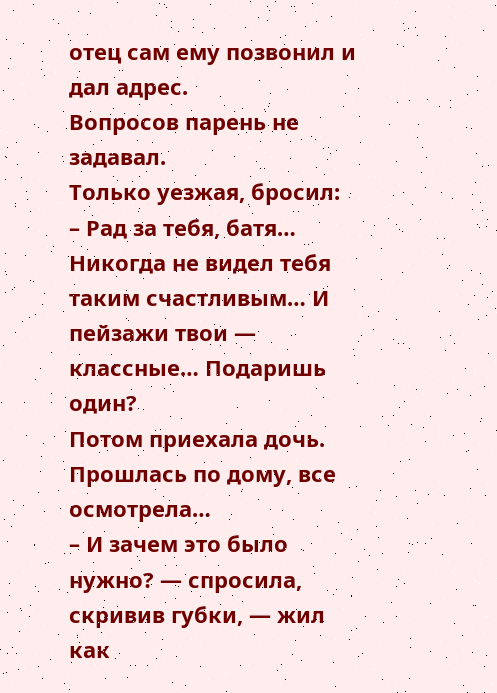отец сам ему позвонил и дал адрес.
Вопросов парень не задавал.
Только уезжая, бросил:
– Рад за тебя, батя… Никогда не видел тебя таким счастливым… И пейзажи твои — классные… Подаришь один?
Потом приехала дочь. Прошлась по дому, все осмотрела…
– И зачем это было нужно? — спросила, скривив губки, — жил как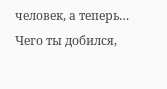человек, а теперь… Чего ты добился,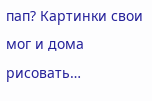пап? Картинки свои мог и дома рисовать…